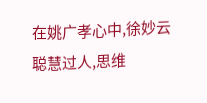在姚广孝心中,徐妙云聪慧过人,思维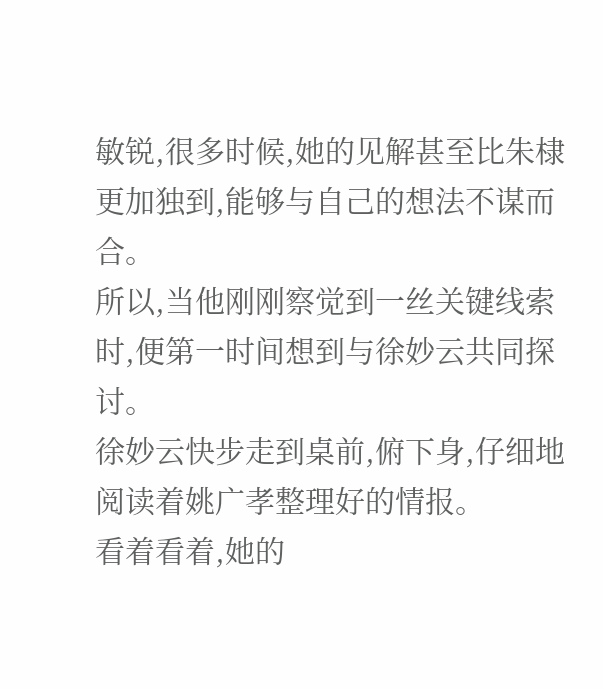敏锐,很多时候,她的见解甚至比朱棣更加独到,能够与自己的想法不谋而合。
所以,当他刚刚察觉到一丝关键线索时,便第一时间想到与徐妙云共同探讨。
徐妙云快步走到桌前,俯下身,仔细地阅读着姚广孝整理好的情报。
看着看着,她的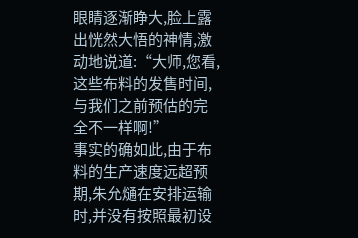眼睛逐渐睁大,脸上露出恍然大悟的神情,激动地说道:“大师,您看,这些布料的发售时间,与我们之前预估的完全不一样啊!”
事实的确如此,由于布料的生产速度远超预期,朱允熥在安排运输时,并没有按照最初设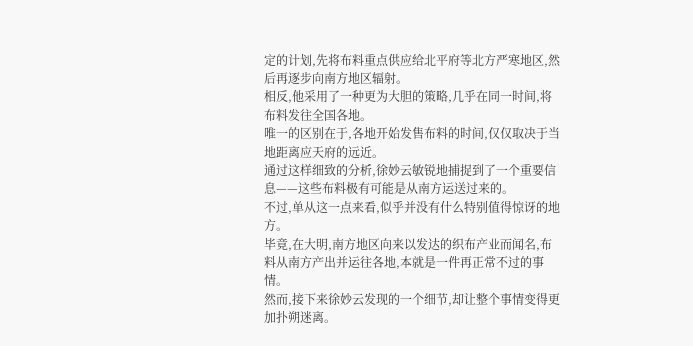定的计划,先将布料重点供应给北平府等北方严寒地区,然后再逐步向南方地区辐射。
相反,他采用了一种更为大胆的策略,几乎在同一时间,将布料发往全国各地。
唯一的区别在于,各地开始发售布料的时间,仅仅取决于当地距离应天府的远近。
通过这样细致的分析,徐妙云敏锐地捕捉到了一个重要信息——这些布料极有可能是从南方运送过来的。
不过,单从这一点来看,似乎并没有什么特别值得惊讶的地方。
毕竟,在大明,南方地区向来以发达的织布产业而闻名,布料从南方产出并运往各地,本就是一件再正常不过的事情。
然而,接下来徐妙云发现的一个细节,却让整个事情变得更加扑朔迷离。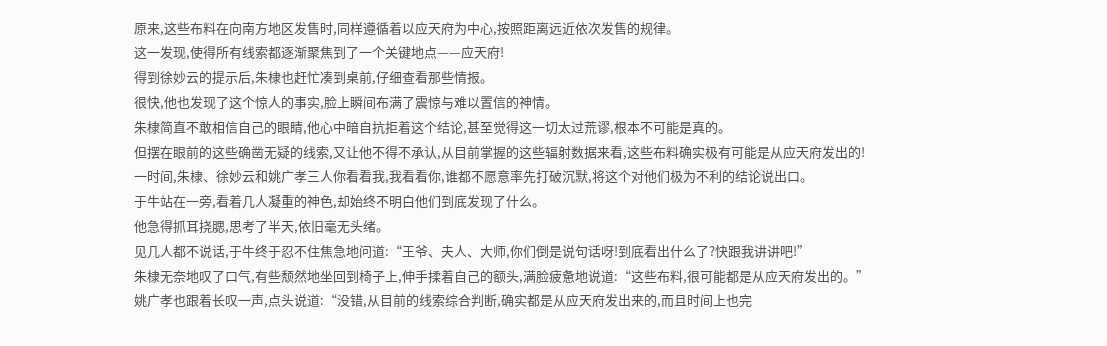原来,这些布料在向南方地区发售时,同样遵循着以应天府为中心,按照距离远近依次发售的规律。
这一发现,使得所有线索都逐渐聚焦到了一个关键地点——应天府!
得到徐妙云的提示后,朱棣也赶忙凑到桌前,仔细查看那些情报。
很快,他也发现了这个惊人的事实,脸上瞬间布满了震惊与难以置信的神情。
朱棣简直不敢相信自己的眼睛,他心中暗自抗拒着这个结论,甚至觉得这一切太过荒谬,根本不可能是真的。
但摆在眼前的这些确凿无疑的线索,又让他不得不承认,从目前掌握的这些辐射数据来看,这些布料确实极有可能是从应天府发出的!
一时间,朱棣、徐妙云和姚广孝三人你看看我,我看看你,谁都不愿意率先打破沉默,将这个对他们极为不利的结论说出口。
于牛站在一旁,看着几人凝重的神色,却始终不明白他们到底发现了什么。
他急得抓耳挠腮,思考了半天,依旧毫无头绪。
见几人都不说话,于牛终于忍不住焦急地问道:“王爷、夫人、大师,你们倒是说句话呀!到底看出什么了?快跟我讲讲吧!”
朱棣无奈地叹了口气,有些颓然地坐回到椅子上,伸手揉着自己的额头,满脸疲惫地说道:“这些布料,很可能都是从应天府发出的。”
姚广孝也跟着长叹一声,点头说道:“没错,从目前的线索综合判断,确实都是从应天府发出来的,而且时间上也完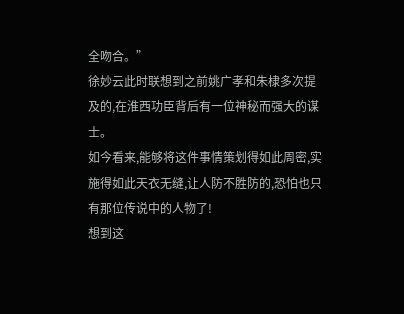全吻合。”
徐妙云此时联想到之前姚广孝和朱棣多次提及的,在淮西功臣背后有一位神秘而强大的谋士。
如今看来,能够将这件事情策划得如此周密,实施得如此天衣无缝,让人防不胜防的,恐怕也只有那位传说中的人物了!
想到这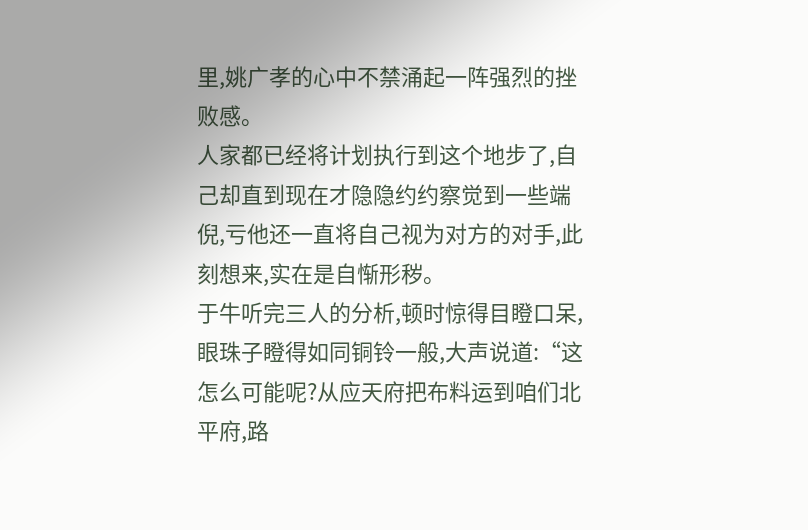里,姚广孝的心中不禁涌起一阵强烈的挫败感。
人家都已经将计划执行到这个地步了,自己却直到现在才隐隐约约察觉到一些端倪,亏他还一直将自己视为对方的对手,此刻想来,实在是自惭形秽。
于牛听完三人的分析,顿时惊得目瞪口呆,眼珠子瞪得如同铜铃一般,大声说道:“这怎么可能呢?从应天府把布料运到咱们北平府,路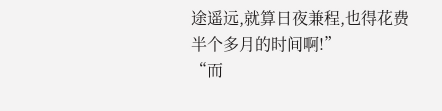途遥远,就算日夜兼程,也得花费半个多月的时间啊!”
“而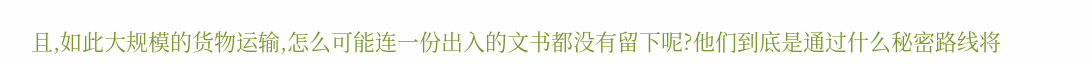且,如此大规模的货物运输,怎么可能连一份出入的文书都没有留下呢?他们到底是通过什么秘密路线将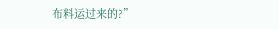布料运过来的?”